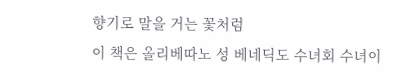향기로 말을 거는 꽃처럼
이 책은 올리베따노 성 베네딕도 수녀회 수녀이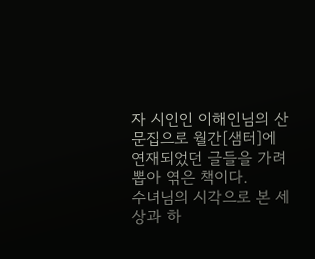자 시인인 이해인님의 산문집으로 월간[샘터]에 연재되었던 글들을 가려뽑아 엮은 책이다.
수녀님의 시각으로 본 세상과 하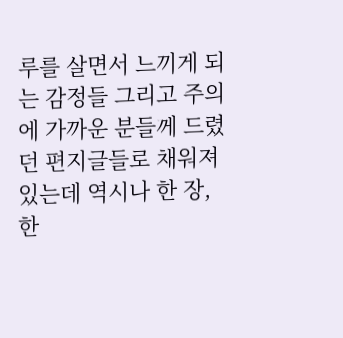루를 살면서 느끼게 되는 감정들 그리고 주의에 가까운 분들께 드렸던 편지글들로 채워져 있는데 역시나 한 장, 한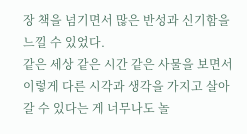장 책을 넘기면서 많은 반성과 신기함을 느낄 수 있었다.
같은 세상 같은 시간 같은 사물을 보면서 이렇게 다른 시각과 생각을 가지고 살아갈 수 있다는 게 너무나도 놀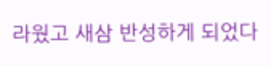라웠고 새삼 반성하게 되었다